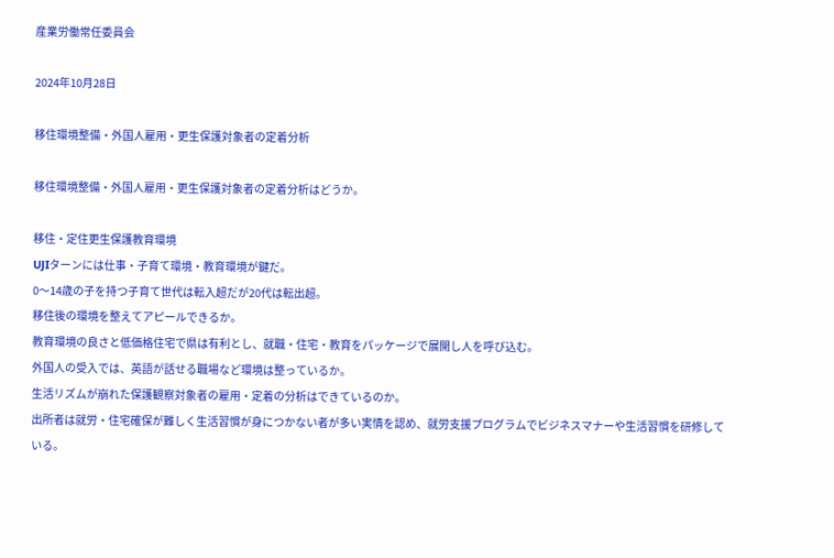産業労働常任委員会

2024年10月28日

移住環境整備・外国人雇用・更生保護対象者の定着分析

移住環境整備・外国人雇用・更生保護対象者の定着分析はどうか。

移住・定住更生保護教育環境
UJIターンには仕事・子育て環境・教育環境が鍵だ。
0〜14歳の子を持つ子育て世代は転入超だが20代は転出超。
移住後の環境を整えてアピールできるか。
教育環境の良さと低価格住宅で県は有利とし、就職・住宅・教育をパッケージで展開し人を呼び込む。
外国人の受入では、英語が話せる職場など環境は整っているか。
生活リズムが崩れた保護観察対象者の雇用・定着の分析はできているのか。
出所者は就労・住宅確保が難しく生活習慣が身につかない者が多い実情を認め、就労支援プログラムでビジネスマナーや生活習慣を研修している。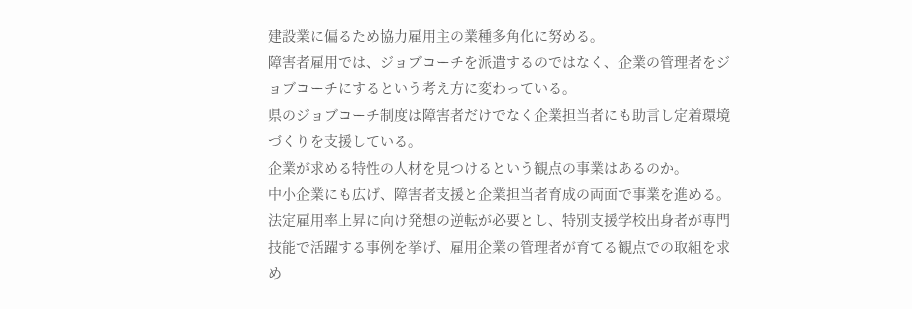建設業に偏るため協力雇用主の業種多角化に努める。
障害者雇用では、ジョブコーチを派遣するのではなく、企業の管理者をジョブコーチにするという考え方に変わっている。
県のジョブコーチ制度は障害者だけでなく企業担当者にも助言し定着環境づくりを支援している。
企業が求める特性の人材を見つけるという観点の事業はあるのか。
中小企業にも広げ、障害者支援と企業担当者育成の両面で事業を進める。
法定雇用率上昇に向け発想の逆転が必要とし、特別支援学校出身者が専門技能で活躍する事例を挙げ、雇用企業の管理者が育てる観点での取組を求め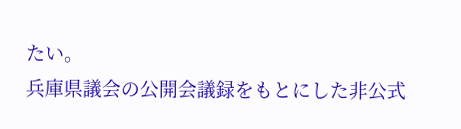たい。
兵庫県議会の公開会議録をもとにした非公式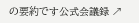の要約です公式会議録 ↗